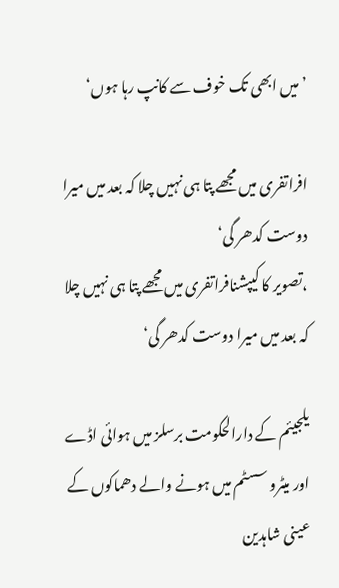’میں ابھی تک خوف سے کانپ رہا ہوں‘

افراتفری میں مجھے پتا ہی نہیں چلا کہ بعد میں میرا دوست کدھر گی‘
،تصویر کا کیپشنافراتفری میں مجھے پتا ہی نہیں چلا کہ بعد میں میرا دوست کدھر گی‘

یلجیئم کے دارالحکومت برسلز میں ہوائی اڈے اور میٹرو سسٹم میں ہونے والے دھماکوں کے عینی شاہدین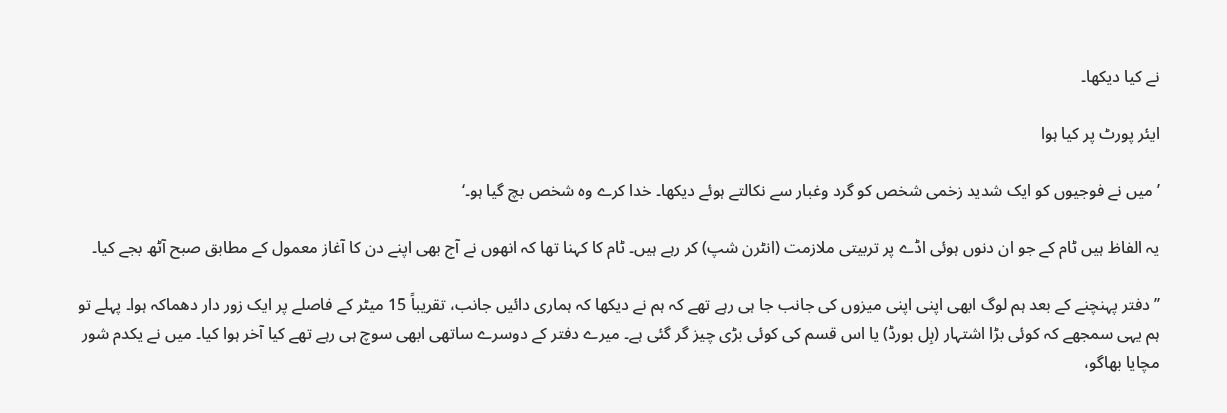نے کیا دیکھا۔

ایئر پورٹ پر کیا ہوا

’میں نے فوجیوں کو ایک شدید زخمی شخص کو گرد وغبار سے نکالتے ہوئے دیکھا۔ خدا کرے وہ شخص بچ گیا ہو۔‘

یہ الفاظ ہیں ٹام کے جو ان دنوں ہوئی اڈے پر تربیتی ملازمت (انٹرن شپ) کر رہے ہیں۔ ٹام کا کہنا تھا کہ انھوں نے آج بھی اپنے دن کا آغاز معمول کے مطابق صبح آٹھ بجے کیا۔

’’دفتر پہنچنے کے بعد ہم لوگ ابھی اپنی اپنی میزوں کی جانب جا ہی رہے تھے کہ ہم نے دیکھا کہ ہماری دائیں جانب، تقریباً 15 میٹر کے فاصلے پر ایک زور دار دھماکہ ہوا۔ پہلے تو ہم یہی سمجھے کہ کوئی بڑا اشتہار (بِل بورڈ) یا اس قسم کی کوئی بڑی چیز گر گئی ہے۔ میرے دفتر کے دوسرے ساتھی ابھی سوچ ہی رہے تھے کیا آخر ہوا کیا۔ میں نے یکدم شور مچایا بھاگو،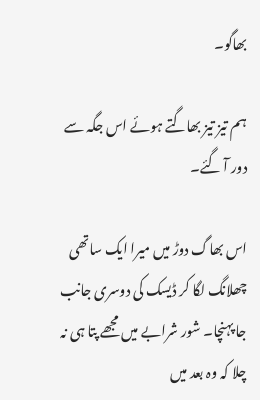بھاگو۔

ہم تیز تیز بھاگتے ہوئے اس جگہ سے دور آ گئے۔

اس بھاگ دوڑ میں میرا ایک ساتھی چھلانگ لگا کر ڈیسک کی دوسری جانب جا پہنچا۔ شور شرابے میں مجھے پتا ہی نہ چلا کہ وہ بعد میں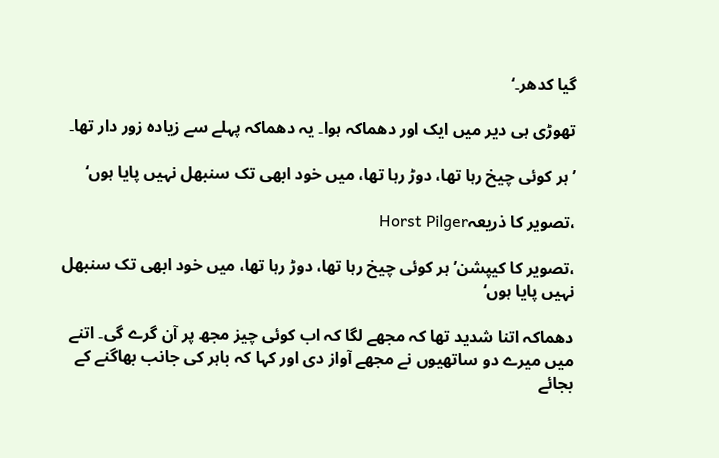گیا کدھر۔‘

تھوڑی ہی دیر میں ایک اور دھماکہ ہوا۔ یہ دھماکہ پہلے سے زیادہ زور دار تھا۔

’ہر کوئی چیخ رہا تھا، دوڑ رہا تھا، میں خود ابھی تک سنبھل نہیں پایا ہوں‘

،تصویر کا ذریعہHorst Pilger

،تصویر کا کیپشن’ہر کوئی چیخ رہا تھا، دوڑ رہا تھا، میں خود ابھی تک سنبھل نہیں پایا ہوں‘

دھماکہ اتنا شدید تھا کہ مجھے لگا کہ اب کوئی چیز مجھ پر آن گرے گی۔ اتنے میں میرے دو ساتھیوں نے مجھے آواز دی اور کہا کہ باہر کی جانب بھاگنے کے بجائے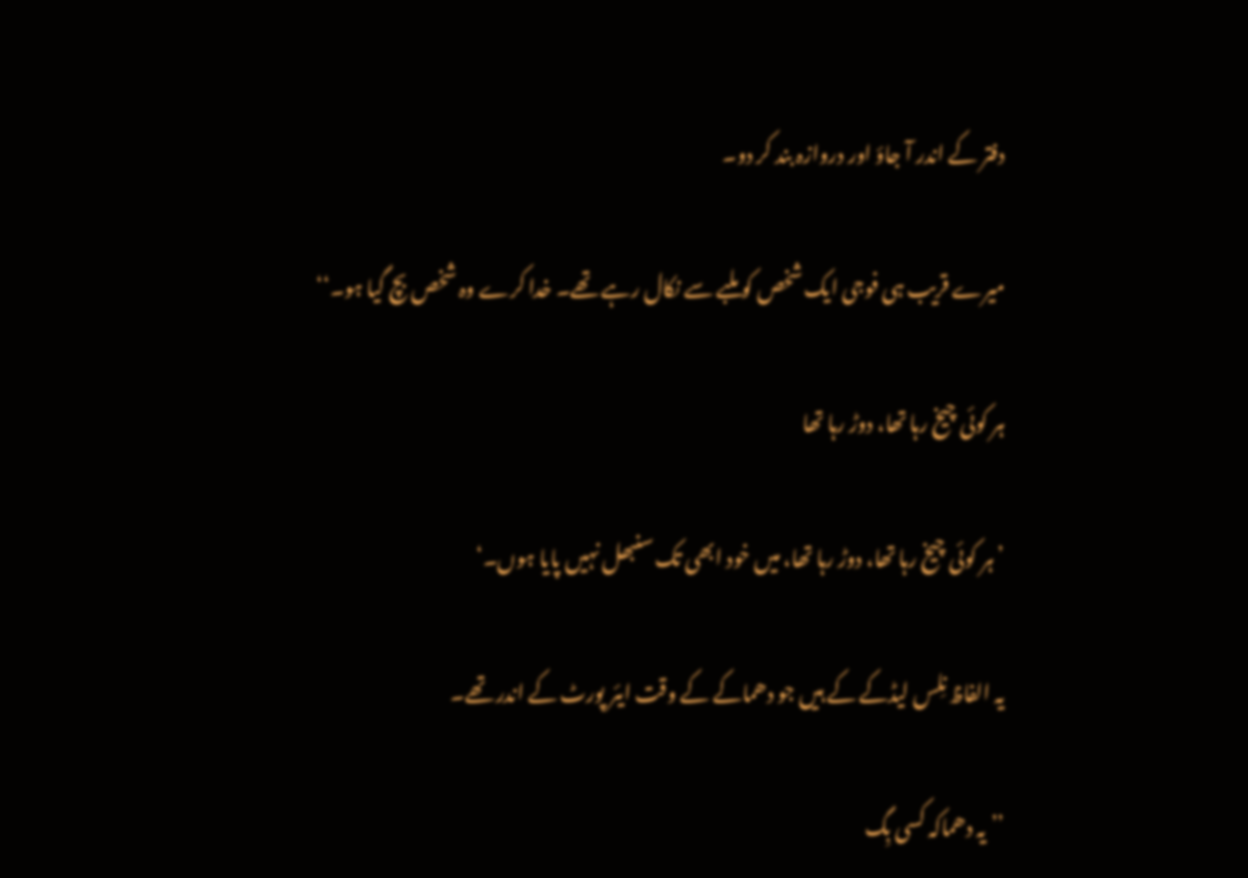دفتر کے اندر آ جاؤ اور دروازہ بند کر دو۔

میرے قریب ہی فوجی ایک شخص کو ملبے سے نکال رہے تھے۔ خدا کرے وہ شخص بچ گیا ہو۔‘‘

ہر کوئی چیخ رہا تھا، دوڑ رہا تھا

’ہر کوئی چیخ رہا تھا، دوڑ رہا تھا، میں خود ابھی تک سنبھل نہیں پایا ہوں۔‘

یہ الفاظ نِلس لیڈکے کے ہیں جو دھماکے کے وقت ایئر پورٹ کے اندر تھے۔

’’ یہ دھماکہ کسی بِگ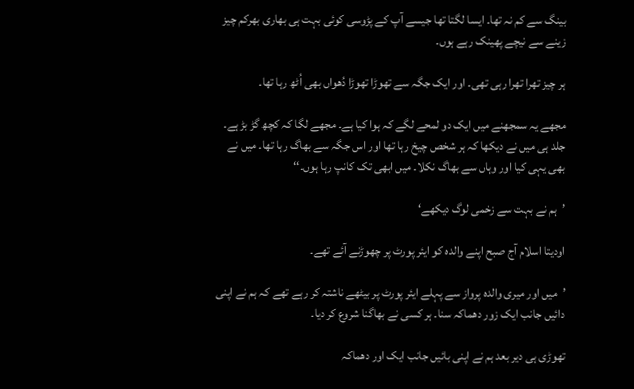بینگ سے کم نہ تھا۔ ایسا لگتا تھا جیسے آپ کے پڑوسی کوئی بہت ہی بھاری بھرکم چیز زینے سے نیچے پھینک رہے ہوں۔

ہر چیز تھرا تھرا رہی تھی۔ اور ایک جگہ سے تھوڑا تھوڑا دُھواں بھی اُٹھ رہا تھا۔

مجھے یہ سمجھنے میں ایک دو لمحے لگے کہ ہوا کیا ہے۔ مجھے لگا کہ کچھ گڑ بڑ ہے۔ جلد ہی میں نے دیکھا کہ ہر شخص چیخ رہا تھا اور اس جگہ سے بھاگ رہا تھا۔ میں نے بھی یہی کیا اور وہاں سے بھاگ نکلا۔ میں ابھی تک کانپ رہا ہوں۔‘‘

’ہم نے بہت سے زخمی لوگ دیکھے‘

اودیتا اسلام آج صبح اپنے والدہ کو ایئر پورٹ پر چھوڑنے آئے تھے۔

’میں اور میری والدہ پرواز سے پہلے ایئر پورٹ پر بیٹھے ناشتہ کر رہے تھے کہ ہم نے اپنی دائیں جانب ایک زور دھماکہ سنا۔ ہر کسی نے بھاگنا شروع کر دیا۔

تھوڑی ہی دیر بعد ہم نے اپنی بائیں جانب ایک اور دھماکہ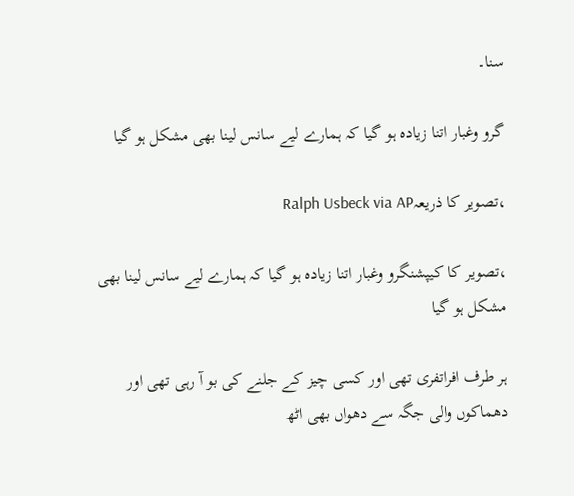سنا۔

گرو وغبار اتنا زیادہ ہو گیا کہ ہمارے لیے سانس لینا بھی مشکل ہو گیا

،تصویر کا ذریعہRalph Usbeck via AP

،تصویر کا کیپشنگرو وغبار اتنا زیادہ ہو گیا کہ ہمارے لیے سانس لینا بھی مشکل ہو گیا

ہر طرف افراتفری تھی اور کسی چیز کے جلنے کی بو آ رہی تھی اور دھماکوں والی جگہ سے دھواں بھی اٹھ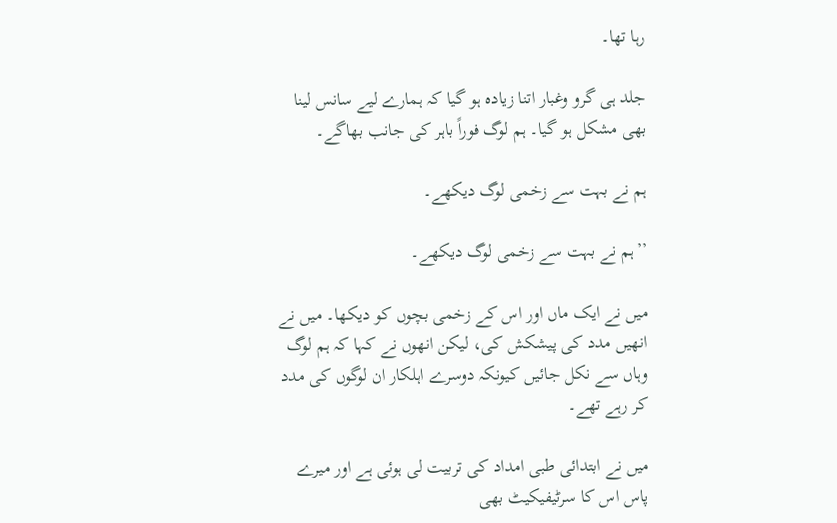رہا تھا۔

جلد ہی گرو وغبار اتنا زیادہ ہو گیا کہ ہمارے لیے سانس لینا بھی مشکل ہو گیا۔ ہم لوگ فوراً باہر کی جانب بھاگے۔

ہم نے بہت سے زخمی لوگ دیکھے۔

’’ہم نے بہت سے زخمی لوگ دیکھے۔

میں نے ایک ماں اور اس کے زخمی بچوں کو دیکھا۔ میں نے انھیں مدد کی پیشکش کی، لیکن انھوں نے کہا کہ ہم لوگ وہاں سے نکل جائیں کیونکہ دوسرے اہلکار ان لوگوں کی مدد کر رہے تھے۔

میں نے ابتدائی طبی امداد کی تربیت لی ہوئی ہے اور میرے پاس اس کا سرٹیفیکیٹ بھی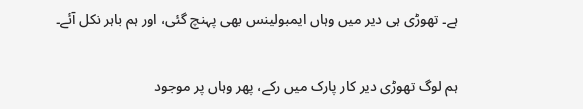ہے۔ تھوڑی ہی دیر میں وہاں ایمبولینس بھی پہنچ گئی، اور ہم باہر نکل آئے۔

ہم لوگ تھوڑی دیر کار پارک میں رکے، پھر وہاں پر موجود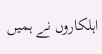اہلکاروں نے ہمیں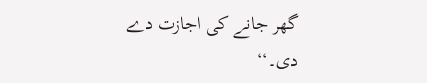گھر جانے کی اجازت دے دی۔‘‘